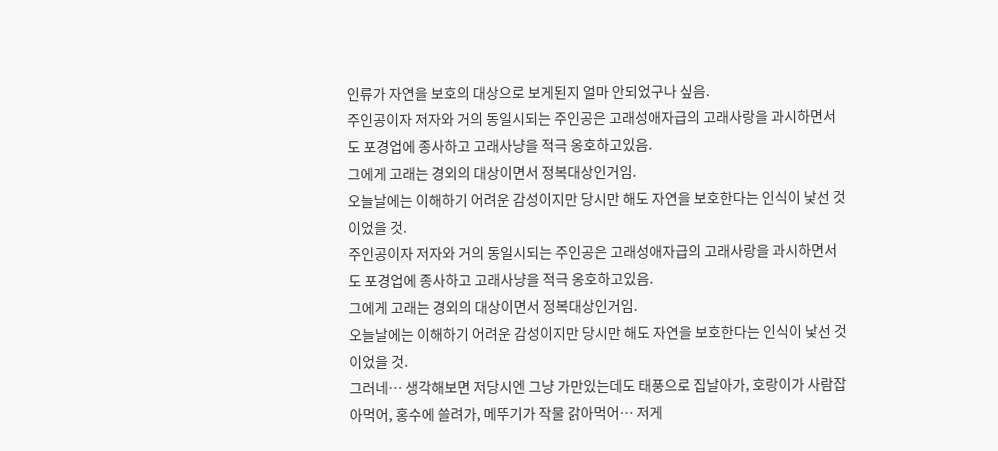인류가 자연을 보호의 대상으로 보게된지 얼마 안되었구나 싶음.
주인공이자 저자와 거의 동일시되는 주인공은 고래성애자급의 고래사랑을 과시하면서도 포경업에 종사하고 고래사냥을 적극 옹호하고있음.
그에게 고래는 경외의 대상이면서 정복대상인거임.
오늘날에는 이해하기 어려운 감성이지만 당시만 해도 자연을 보호한다는 인식이 낯선 것이었을 것.
주인공이자 저자와 거의 동일시되는 주인공은 고래성애자급의 고래사랑을 과시하면서도 포경업에 종사하고 고래사냥을 적극 옹호하고있음.
그에게 고래는 경외의 대상이면서 정복대상인거임.
오늘날에는 이해하기 어려운 감성이지만 당시만 해도 자연을 보호한다는 인식이 낯선 것이었을 것.
그러네… 생각해보면 저당시엔 그냥 가만있는데도 태풍으로 집날아가, 호랑이가 사람잡아먹어, 홍수에 쓸려가, 메뚜기가 작물 갉아먹어… 저게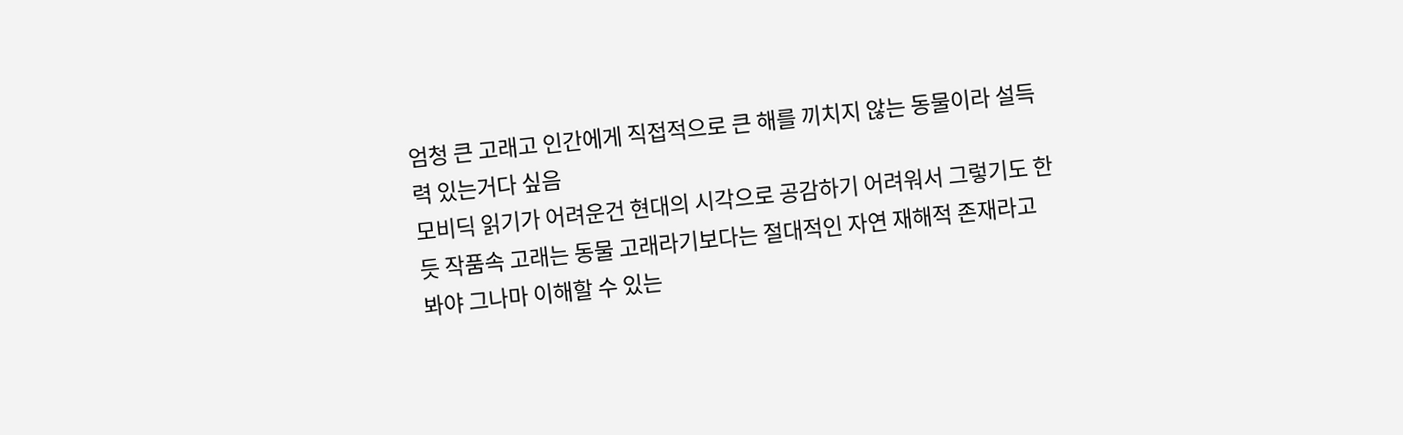엄청 큰 고래고 인간에게 직접적으로 큰 해를 끼치지 않는 동물이라 설득력 있는거다 싶음
모비딕 읽기가 어려운건 현대의 시각으로 공감하기 어려워서 그렇기도 한듯 작품속 고래는 동물 고래라기보다는 절대적인 자연 재해적 존재라고 봐야 그나마 이해할 수 있는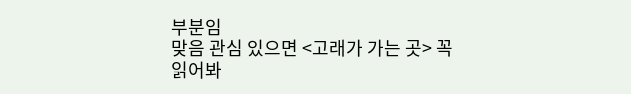부분임
맞음 관심 있으면 <고래가 가는 곳> 꼭 읽어봐